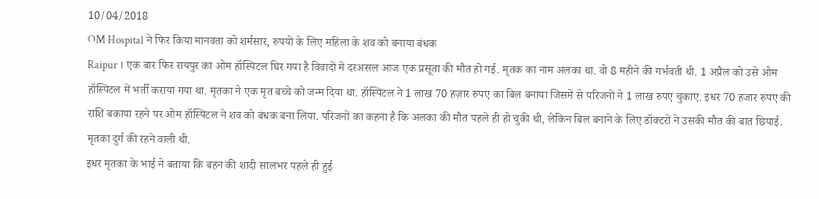10/04/2018
OM Hospital ने फिर किया मानवता को शर्मसार, रुपयों के लिए महिला के शव को बनाया बंधक
Raipur । एक बार फिर रायपुर का ओम हॉस्पिटल घिर गया है विवादों में दरअसल आज एक प्रसूता की मौत हो गई. मृतक का नाम अलका था. वो 8 महीने की गर्भवती थी. 1 अप्रैल को उसे ओम हॉस्पिटल में भर्ती कराया गया था. मृतका ने एक मृत बच्चे को जन्म दिया था. हॉस्पिटल ने 1 लाख 70 हज़ार रुपए का बिल बनाया जिसमें से परिजनों ने 1 लाख रुपए चुकाए. इधर 70 हजार रुपए की राशि बकाया रहने पर ओम हॉस्पिटल ने शव को बंधक बना लिया. परिजनों का कहना है कि अलका की मौत पहले ही हो चुकी थी, लेकिन बिल बनाने के लिए डॉक्टरों ने उसकी मौत की बात छिपाई. मृतका दुर्ग की रहने वाली थी.
इधर मृतका के भाई ने बताया कि बहन की शादी सालभर पहले ही हुई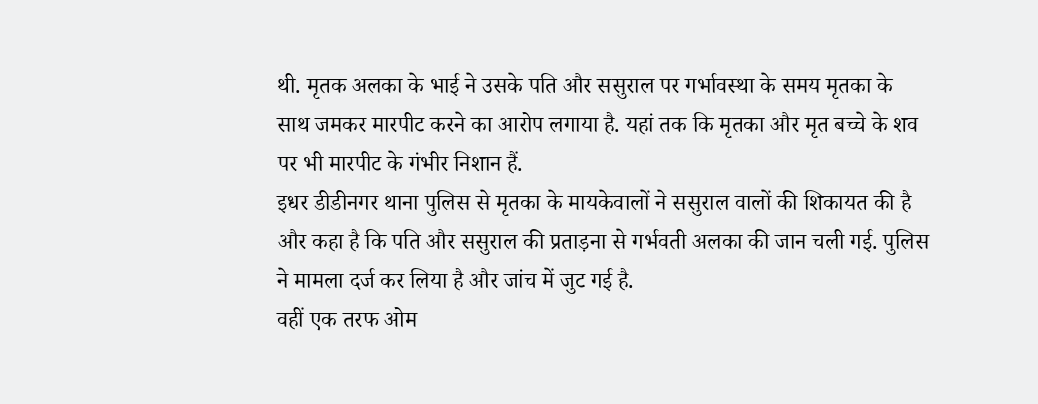थी. मृतक अलका के भाई ने उसके पति और ससुराल पर गर्भावस्था के समय मृतका के साथ जमकर मारपीट करने का आरोप लगाया है. यहां तक कि मृतका और मृत बच्चे के शव पर भी मारपीट के गंभीर निशान हैं.
इधर डीडीनगर थाना पुलिस से मृतका के मायकेवालों ने ससुराल वालों की शिकायत की है और कहा है कि पति और ससुराल की प्रताड़ना से गर्भवती अलका की जान चली गई. पुलिस ने मामला दर्ज कर लिया है और जांच में जुट गई है.
वहीं एक तरफ ओम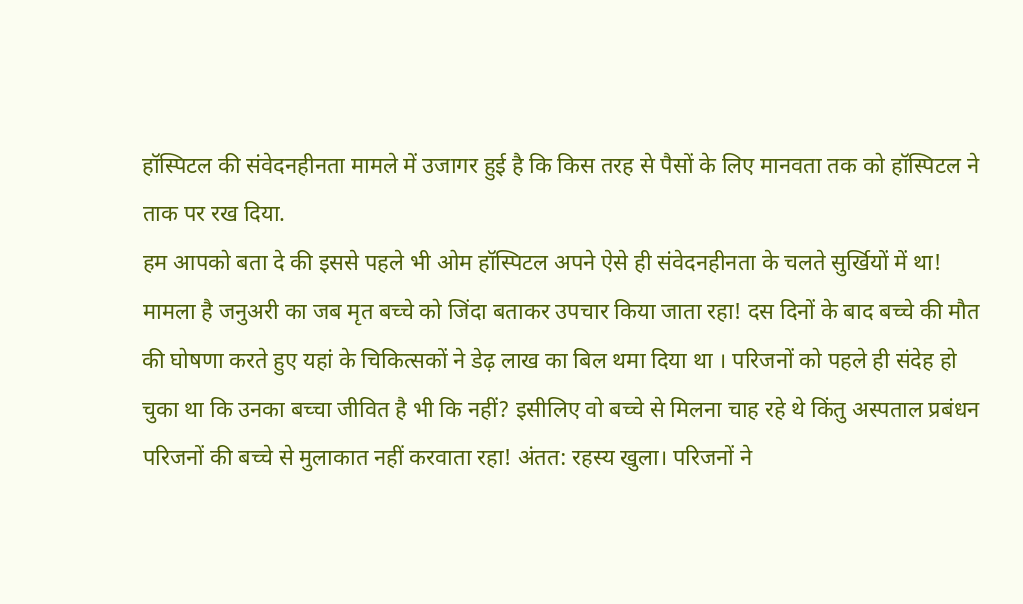हॉस्पिटल की संवेदनहीनता मामले में उजागर हुई है कि किस तरह से पैसों के लिए मानवता तक को हॉस्पिटल ने ताक पर रख दिया.
हम आपको बता दे की इससे पहले भी ओम हॉस्पिटल अपने ऐसे ही संवेदनहीनता के चलते सुर्खियों में था! मामला है जनुअरी का जब मृत बच्चे को जिंदा बताकर उपचार किया जाता रहा! दस दिनों के बाद बच्चे की मौत की घोषणा करते हुए यहां के चिकित्सकों ने डेढ़ लाख का बिल थमा दिया था । परिजनों को पहले ही संदेह हो चुका था कि उनका बच्चा जीवित है भी कि नहीं? इसीलिए वो बच्चे से मिलना चाह रहे थे किंतु अस्पताल प्रबंधन परिजनों की बच्चे से मुलाकात नहीं करवाता रहा! अंतत: रहस्य खुला। परिजनों ने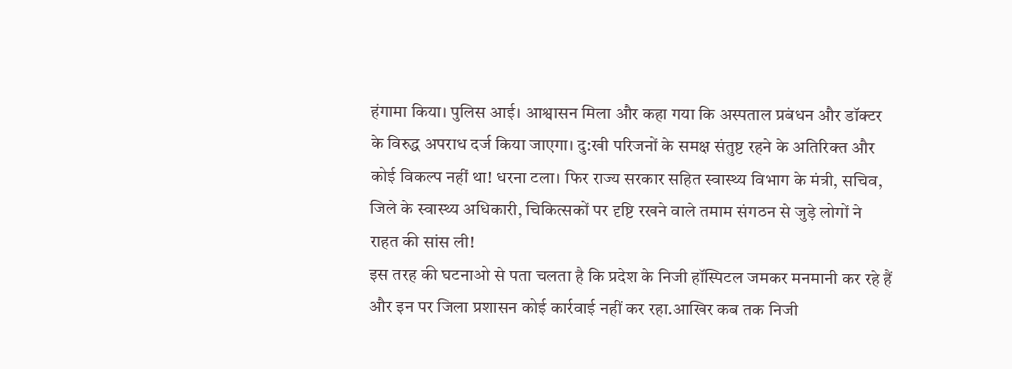हंगामा किया। पुलिस आई। आश्वासन मिला और कहा गया कि अस्पताल प्रबंधन और डॉक्टर के विरुद्ध अपराध दर्ज किया जाएगा। दु:खी परिजनों के समक्ष संतुष्ट रहने के अतिरिक्त और कोई विकल्प नहीं था! धरना टला। फिर राज्य सरकार सहित स्वास्थ्य विभाग के मंत्री, सचिव, जिले के स्वास्थ्य अधिकारी, चिकित्सकों पर दृष्टि रखने वाले तमाम संगठन से जुड़े लोगों ने राहत की सांस ली!
इस तरह की घटनाओ से पता चलता है कि प्रदेश के निजी हॉस्पिटल जमकर मनमानी कर रहे हैं और इन पर जिला प्रशासन कोई कार्रवाई नहीं कर रहा.आखिर कब तक निजी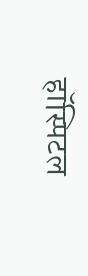हॉस्पिटल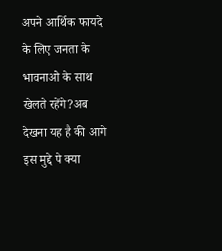अपने आर्थिक फायदे के लिए जनता के भावनाओ के साथ खेलते रहेंगे?अब देखना यह है की आगे इस मुद्दे पे क्या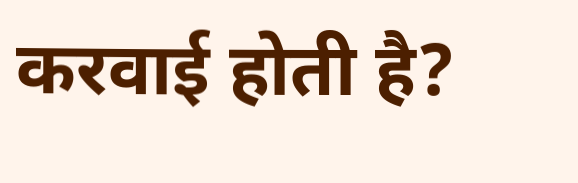करवाई होती है?